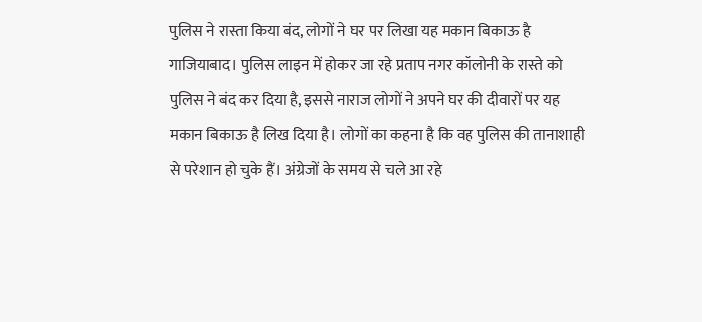पुलिस ने रास्ता किया बंद, लोगों ने घर पर लिखा यह मकान बिकाऊ है
गाजियाबाद। पुलिस लाइन में होकर जा रहे प्रताप नगर कॉलोनी के रास्ते को पुलिस ने बंद कर दिया है, इससे नाराज लोगों ने अपने घर की दीवारों पर यह मकान बिकाऊ है लिख दिया है। लोगों का कहना है कि वह पुलिस की तानाशाही से परेशान हो चुके हैं। अंग्रेजों के समय से चले आ रहे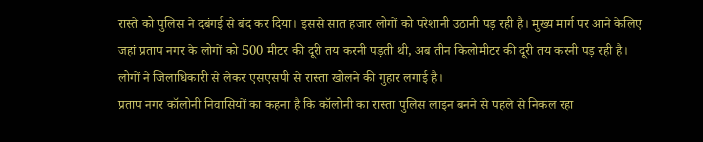रास्ते को पुलिस ने दबंगई से बंद कर दिया। इससे सात हजार लोगों को परेशानी उठानी पड़ रही है। मुख्य मार्ग पर आने केलिए जहां प्रताप नगर के लोगों को 500 मीटर की दूरी तय करनी पड़ती थी, अब तीन किलोमीटर की दूरी तय करनी पड़ रही है। लोगों ने जिलाधिकारी से लेकर एसएसपी से रास्ता खोलने की गुहार लगाई है।
प्रताप नगर कॉलोनी निवासियों का कहना है कि कॉलोनी का रास्ता पुलिस लाइन बनने से पहले से निकल रहा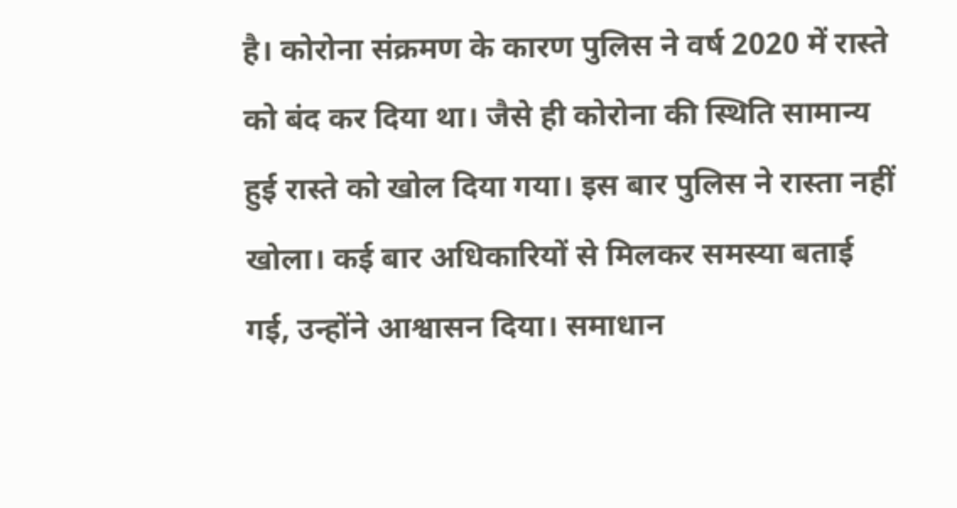है। कोरोना संक्रमण के कारण पुलिस ने वर्ष 2020 में रास्ते को बंद कर दिया था। जैसे ही कोरोना की स्थिति सामान्य हुई रास्ते को खोल दिया गया। इस बार पुलिस ने रास्ता नहीं खोला। कई बार अधिकारियों से मिलकर समस्या बताई गई, उन्होंने आश्वासन दिया। समाधान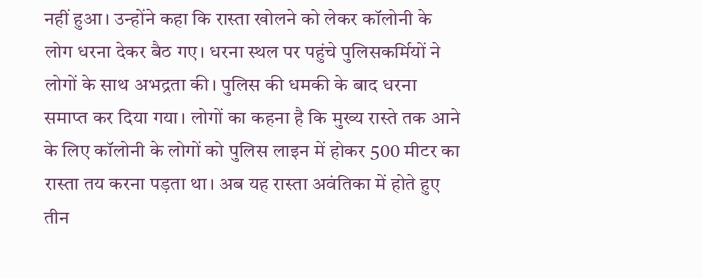नहीं हुआ। उन्होंने कहा कि रास्ता खोलने को लेकर कॉलोनी के लोग धरना देकर बैठ गए। धरना स्थल पर पहुंचे पुलिसकर्मियों ने लोगों के साथ अभद्रता की। पुलिस की धमकी के बाद धरना समाप्त कर दिया गया। लोगों का कहना है कि मुख्य रास्ते तक आने के लिए कॉलोनी के लोगों को पुलिस लाइन में होकर 500 मीटर का रास्ता तय करना पड़ता था। अब यह रास्ता अवंतिका में होते हुए तीन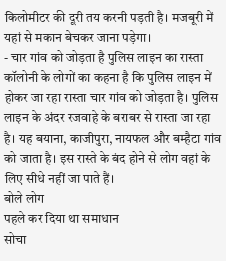किलोमीटर की दूरी तय करनी पड़ती है। मजबूरी में यहां से मकान बेचकर जाना पड़ेगा।
- चार गांव को जोड़ता है पुलिस लाइन का रास्ता
कॉलोनी के लोगों का कहना है कि पुलिस लाइन में होकर जा रहा रास्ता चार गांव को जोड़ता है। पुलिस लाइन के अंदर रजवाहे के बराबर से रास्ता जा रहा है। यह बयाना, काजीपुरा, नायफल और बम्हैटा गांव को जाता है। इस रास्ते के बंद होने से लोग वहां के लिए सीधे नहीं जा पाते हैं।
बोले लोग
पहले कर दिया था समाधान
सोचा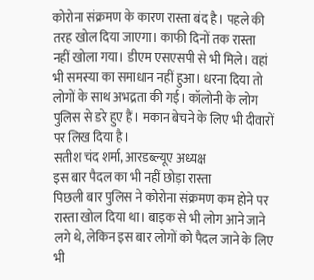कोरोना संक्रमण के कारण रास्ता बंद है। पहले की तरह खोल दिया जाएगा। काफी दिनों तक रास्ता नहीं खोला गया। डीएम एसएसपी से भी मिले। वहां भी समस्या का समाधान नहीं हुआ। धरना दिया तो लोगों के साथ अभद्रता की गई। कॉलोनी के लोग पुलिस से डरे हुए हैं। मकान बेचने के लिए भी दीवारों पर लिख दिया है।
सतीश चंद शर्मा, आरडब्ल्यूए अध्यक्ष
इस बार पैदल का भी नहीं छोड़ा रास्ता
पिछली बार पुलिस ने कोरोना संक्रमण कम होने पर रास्ता खोल दिया था। बाइक से भी लोग आने जाने लगे थे, लेकिन इस बार लोगों को पैदल जाने के लिए भी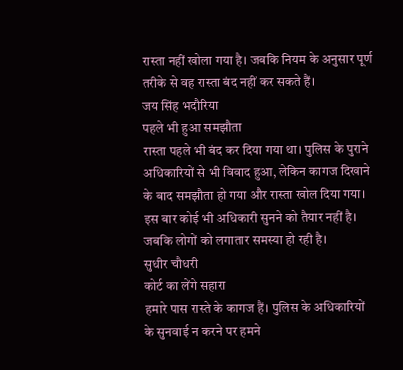रास्ता नहीं खोला गया है। जबकि नियम के अनुसार पूर्ण तरीके से वह रास्ता बंद नहीं कर सकते हैं।
जय सिंह भदौरिया
पहले भी हुआ समझौता
रास्ता पहले भी बंद कर दिया गया था। पुलिस के पुराने अधिकारियों से भी विवाद हुआ, लेकिन कागज दिखाने के बाद समझौता हो गया और रास्ता खोल दिया गया। इस बार कोई भी अधिकारी सुनने को तैयार नहीं है। जबकि लोगों को लगातार समस्या हो रही है।
सुधीर चौधरी
कोर्ट का लेंगे सहारा
हमारे पास रास्ते के कागज हैं। पुलिस के अधिकारियों के सुनवाई न करने पर हमने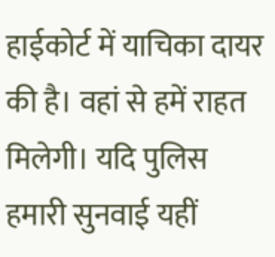हाईकोर्ट में याचिका दायर की है। वहां से हमें राहत मिलेगी। यदि पुलिस हमारी सुनवाई यहीं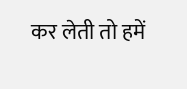कर लेती तो हमें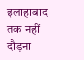इलाहाबाद तक नहीं दौड़ना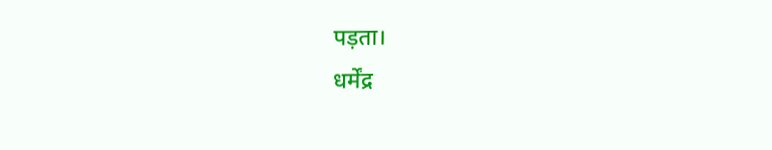पड़ता।
धर्मेंद्र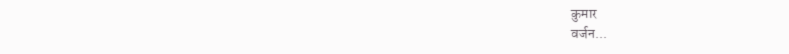कुमार
वर्जन...